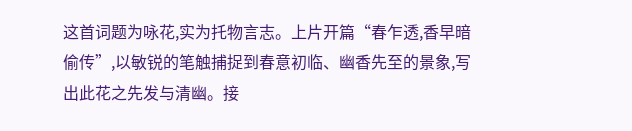这首词题为咏花,实为托物言志。上片开篇“春乍透,香早暗偷传”,以敏锐的笔触捕捉到春意初临、幽香先至的景象,写出此花之先发与清幽。接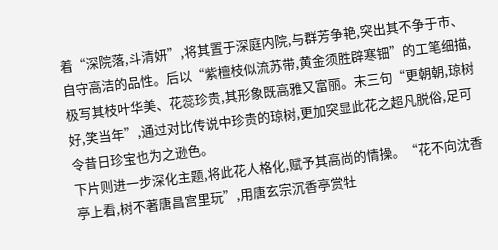着“深院落,斗清妍”,将其置于深庭内院,与群芳争艳,突出其不争于市、自守高洁的品性。后以“紫檀枝似流苏带,黄金须胜辟寒钿”的工笔细描,极写其枝叶华美、花蕊珍贵,其形象既高雅又富丽。末三句“更朝朝,琼树好,笑当年”,通过对比传说中珍贵的琼树,更加突显此花之超凡脱俗,足可令昔日珍宝也为之逊色。
下片则进一步深化主题,将此花人格化,赋予其高尚的情操。“花不向沈香亭上看,树不著唐昌宫里玩”,用唐玄宗沉香亭赏牡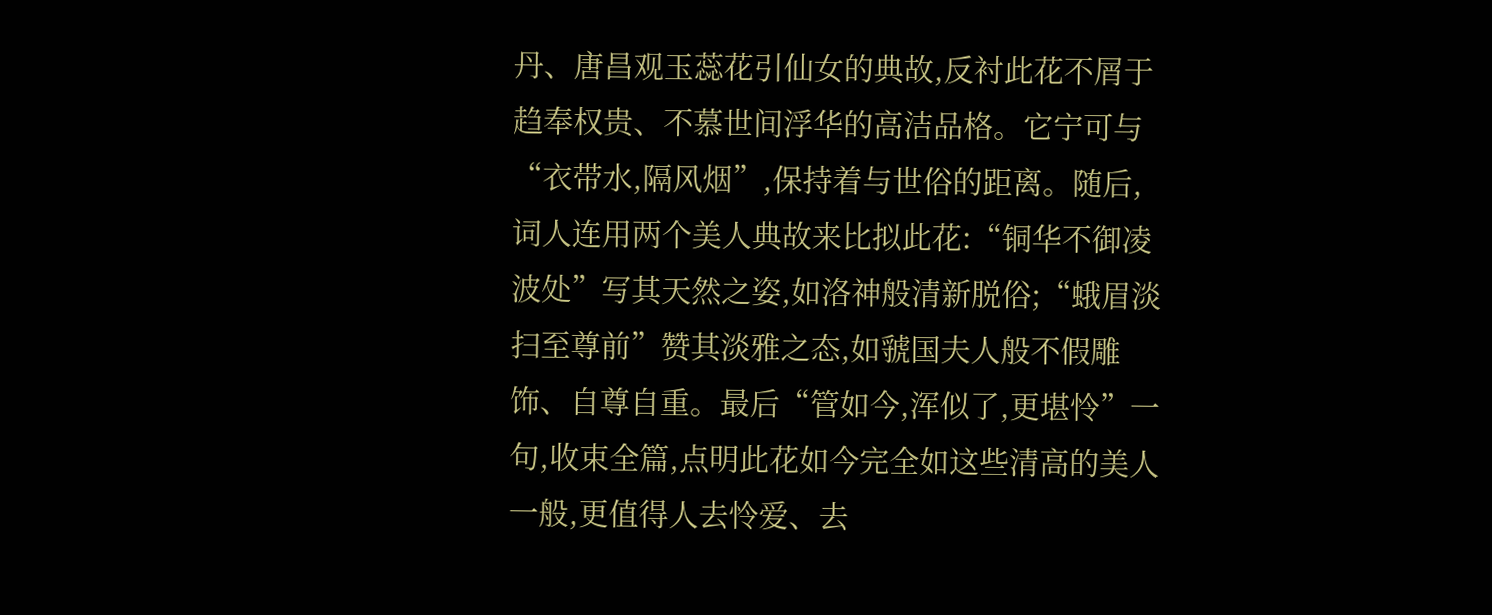丹、唐昌观玉蕊花引仙女的典故,反衬此花不屑于趋奉权贵、不慕世间浮华的高洁品格。它宁可与“衣带水,隔风烟”,保持着与世俗的距离。随后,词人连用两个美人典故来比拟此花:“铜华不御凌波处”写其天然之姿,如洛神般清新脱俗;“蛾眉淡扫至尊前”赞其淡雅之态,如虢国夫人般不假雕饰、自尊自重。最后“管如今,浑似了,更堪怜”一句,收束全篇,点明此花如今完全如这些清高的美人一般,更值得人去怜爱、去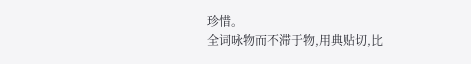珍惜。
全词咏物而不滞于物,用典贴切,比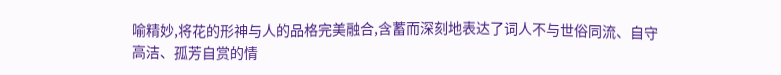喻精妙,将花的形神与人的品格完美融合,含蓄而深刻地表达了词人不与世俗同流、自守高洁、孤芳自赏的情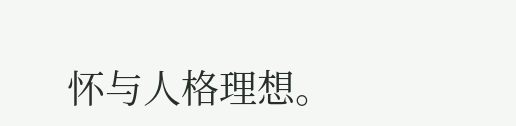怀与人格理想。